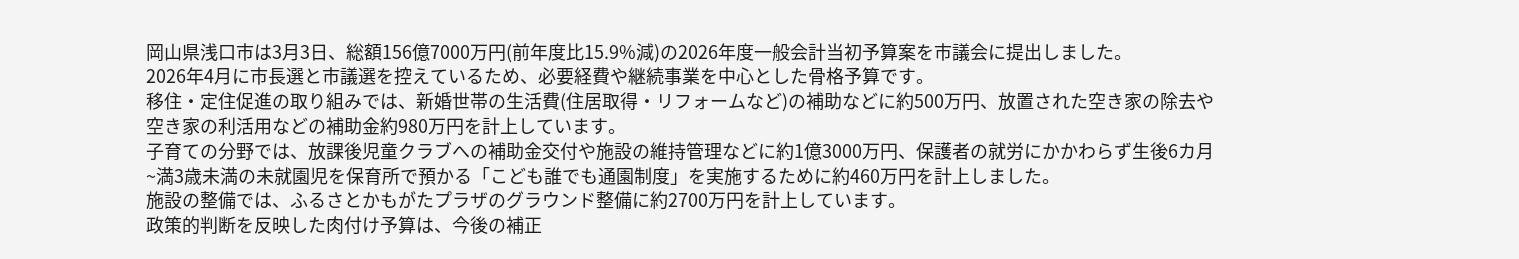岡山県浅口市は3月3日、総額156億7000万円(前年度比15.9%減)の2026年度一般会計当初予算案を市議会に提出しました。
2026年4月に市長選と市議選を控えているため、必要経費や継続事業を中心とした骨格予算です。
移住・定住促進の取り組みでは、新婚世帯の生活費(住居取得・リフォームなど)の補助などに約500万円、放置された空き家の除去や空き家の利活用などの補助金約980万円を計上しています。
子育ての分野では、放課後児童クラブへの補助金交付や施設の維持管理などに約1億3000万円、保護者の就労にかかわらず生後6カ月~満3歳未満の未就園児を保育所で預かる「こども誰でも通園制度」を実施するために約460万円を計上しました。
施設の整備では、ふるさとかもがたプラザのグラウンド整備に約2700万円を計上しています。
政策的判断を反映した肉付け予算は、今後の補正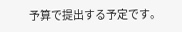予算で提出する予定です。